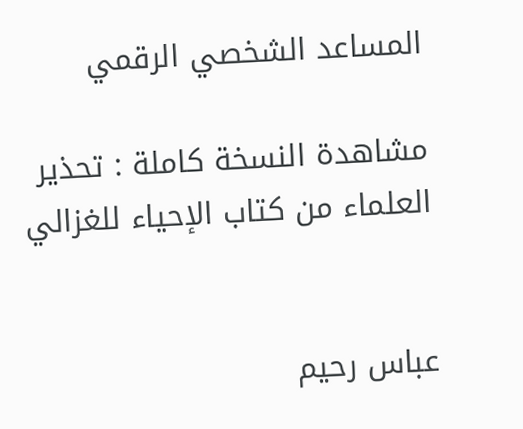المساعد الشخصي الرقمي

مشاهدة النسخة كاملة : تحذير العلماء من كتاب الإحياء للغزالي


عباس رحيم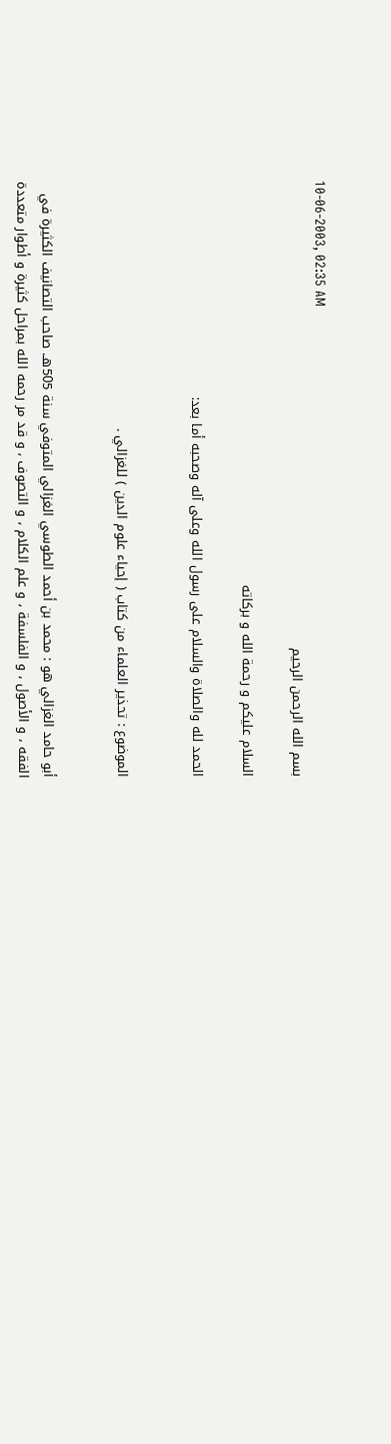10-06-2003, 02:35 AM
بسم الله الرحمن الرحيم

السلام عليكم و رحمة الله و بركاته

الحمد لله والصلاة والسلام على رسول الله وعلى آله وصحبه أما بعد:


الموضوع : تحذير العلماء من كتاب ( إحياء علوم الدين ) للغزالي .


أبو حامد الغزالي هو : محمد بن أحمد الطوسي الغزالي المتوفي سنة 505هـ. صاحب التصانيف الكثيرة في الفقه ، و الأصول ، و الفلسفة ، و علم الكلام ، و التصوف ، و قد مر رحمه الله بمراحل كثيرة و أطوار متعددة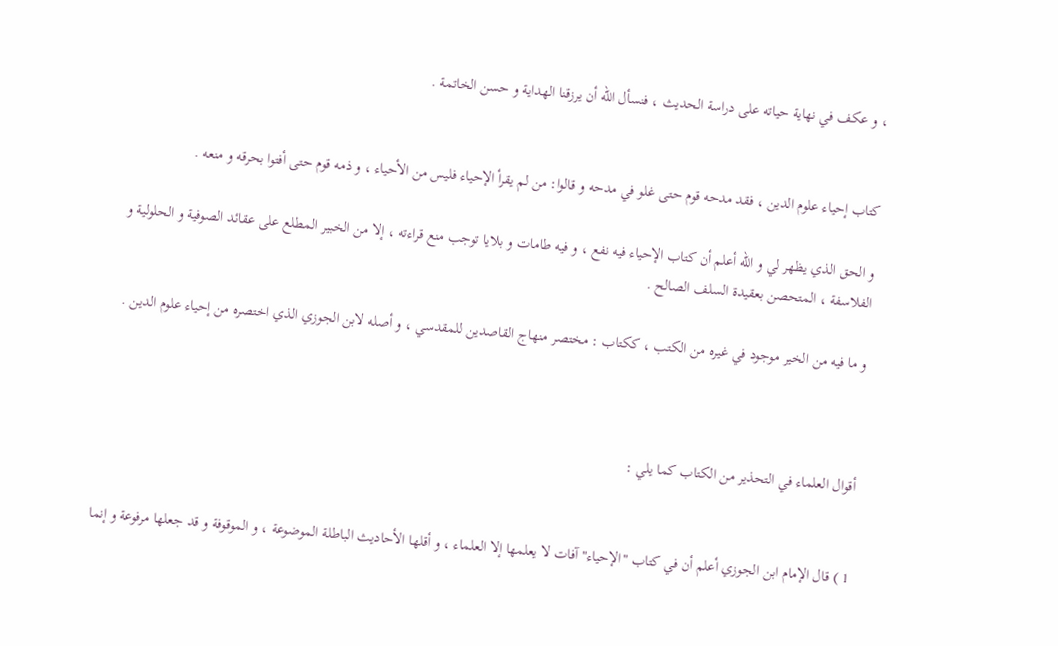، و عكف في نهاية حياته على دراسة الحديث ، فنسأل الله أن يرزقنا الهداية و حسن الخاتمة .


كتاب إحياء علوم الدين ، فقد مدحه قوم حتى غلو في مدحه و قالوا: من لم يقرأ الإحياء فليس من الأحياء ، و ذمه قوم حتى أفتوا بحرقه و منعه .

و الحق الذي يظهر لي و الله أعلم أن كتاب الإحياء فيه نفع ، و فيه طامات و بلايا توجب منع قراءته ، إلا من الخبير المطلع على عقائد الصوفية و الحلولية و الفلاسفة ، المتحصن بعقيدة السلف الصالح .

و ما فيه من الخير موجود في غيره من الكتب ، ككتاب : مختصر منهاج القاصدين للمقدسي ، و أصله لابن الجوزي الذي اختصره من إحياء علوم الدين .



أقوال العلماء في التحذير من الكتاب كما يلي :


1 ) قال الإمام ابن الجوزي أعلم أن في كتاب "الإحياء" آفات لا يعلمها إلا العلماء ، و أقلها الأحاديث الباطلة الموضوعة ، و الموقوفة و قد جعلها مرفوعة و إنما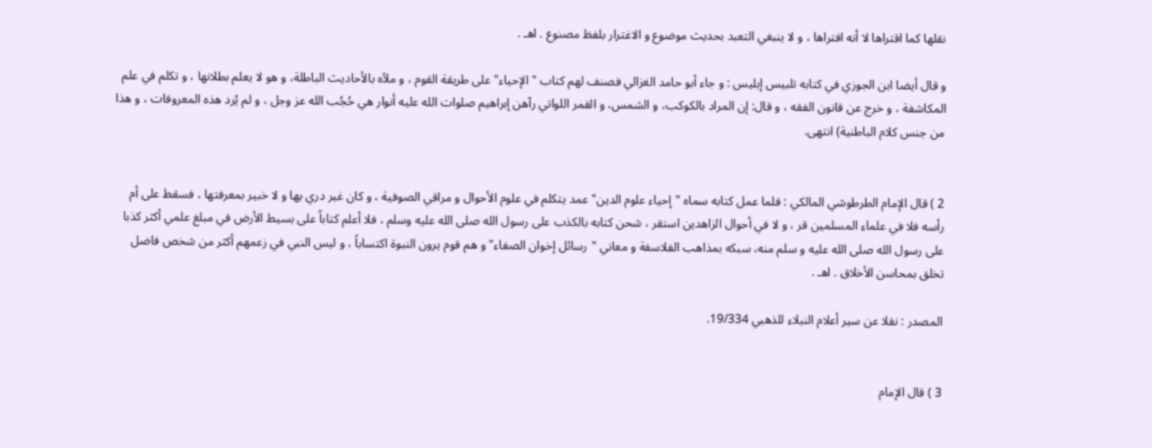نقلها كما اقتراها لا أنه افتراها ، و لا ينبغي التعبد بحديث موضوع و الاغترار بلفظ مصنوع . اهـ .

و قال أيضا ابن الجوزي في كتابه تلبيس إبليس : و جاء أبو حامد الغزالي فصنف لهم كتاب "الإحياء" على طريقة القوم ، و ملأه بالأحاديث الباطلة، و هو لا يعلم بطلانها ، و تكلم في علم المكاشفة ، و خرج عن قانون الفقه ، و قال: إن المراد بالكوكب، و الشمس، و القمر اللواتي رآهن إبراهيم صلوات الله عليه أنوار هي حُجُب الله عز وجل ، و لم يُرد هذه المعروفات ، و هذا من جنس كلام الباطنية) انتهى.


2 ) قال الإمام الطرطوشي المالكي : فلما عمل كتابه سماه "إحياء علوم الدين" عمد يتكلم في علوم الأحوال و مراقي الصوفية ، و كان غير دري بها و لا خبير بمعرفتها ، فسقط على أم رأسه فلا في علماء المسلمين قر ، و لا في أحوال الزاهدين استقر ، شحن كتابه بالكذب على رسول الله صلى الله عليه وسلم ، فلا أعلم كتاباً على بسيط الأرض في مبلغ علمي أكثر كذبا على رسول الله صلى الله عليه و سلم منه، سبكه بمذاهب الفلاسفة و معاني "رسائل إخوان الصفاء" و هم قوم يرون النبوة اكتساباً ، و ليس النبي في زعمهم أكثر من شخص فاضل تخلق بمحاسن الأخلاق . اهـ .

المصدر : نقلا عن سير أعلام النبلاء للذهبي 19/334.


3 ) قال الإمام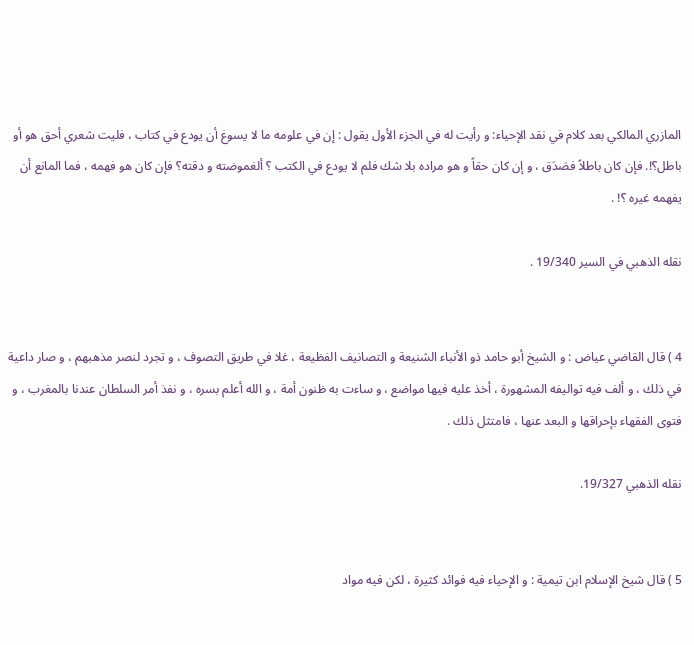المازري المالكي بعد كلام في نقد الإحياء: و رأيت له في الجزء الأول يقول : إن في علومه ما لا يسوغ أن يودع في كتاب ، فليت شعري أحق هو أو باطل؟!. فإن كان باطلاً فصَدَق ، و إن كان حقاً و هو مراده بلا شك فلم لا يودع في الكتب ؟ ألغموضته و دقته؟ فإن كان هو فهمه ، فما المانع أن يفهمه غيره ؟! .

نقله الذهبي في السير 19/340 .


4 ) قال القاضي عياض : و الشيخ أبو حامد ذو الأنباء الشنيعة و التصانيف الفظيعة ، غلا في طريق التصوف ، و تجرد لنصر مذهبهم ، و صار داعية في ذلك ، و ألف فيه تواليفه المشهورة ، أخذ عليه فيها مواضع ، و ساءت به ظنون أمة ، و الله أعلم بسره ، و نفذ أمر السلطان عندنا بالمغرب ، و فتوى الفقهاء بإحراقها و البعد عنها ، فامتثل ذلك .

نقله الذهبي 19/327.


5 ) قال شيخ الإسلام ابن تيمية : و الإحياء فيه فوائد كثيرة ، لكن فيه مواد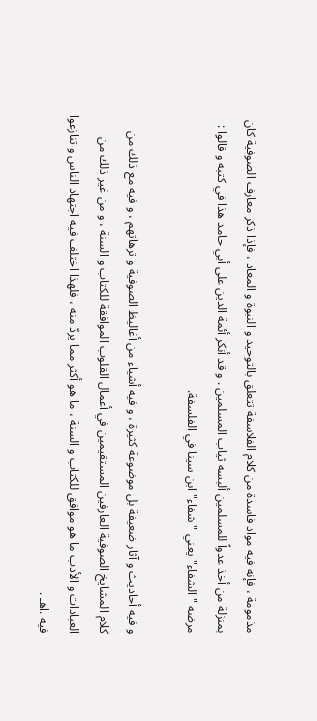مذمومة ، فإنه فيه مواد فاسدة من كلام الفلاسفة تتعلق بالتوحيد و النبوة و المعاد ، فإذا ذكر معارف الصوفية كان بمنزلة من أخذ عدواً للمسلمين ألبسه ثياب المسلمين . و قد أنكر أئمة الدين على أبي حامد هذا في كتبه و قالوا : مرضه "الشفاء" يعني "شفاء" ابن سينا في الفلسفة.

و فيه أحاديث و آثار ضعيفة بل موضوعة كثيرة ، و فيه أشياء من أغاليظ الصوفية و ترهاتهم ، و فيه مع ذلك من كلام المشايخ الصوفية العارفين المستقيمين في أعمال القلوب الموافقة للكتاب و السنة ، و من غير ذلك من العبادات و الأدب ما هو موافق للكتاب و السنة ، ما هو أكثر مما يردّ منه ، فلهذا اختلف فيه اجتهاد الناس و تنازعوا فيه .اهـ .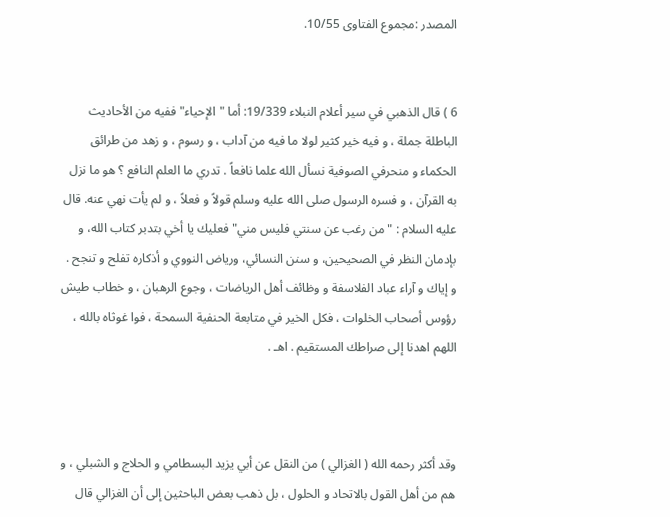المصدر :مجموع الفتاوى 10/55.


6 ) قال الذهبي في سير أعلام النبلاء 19/339: أما "الإحياء" ففيه من الأحاديث الباطلة جملة ، و فيه خير كثير لولا ما فيه من آداب ، و رسوم ، و زهد من طرائق الحكماء و منحرفي الصوفية نسأل الله علما نافعاً . تدري ما العلم النافع ؟ هو ما نزل به القرآن ، و فسره الرسول صلى الله عليه وسلم قولاً و فعلاً ، و لم يأت نهي عنه. قال عليه السلام : "من رغب عن سنتي فليس مني" فعليك يا أخي بتدبر كتاب الله، و بإدمان النظر في الصحيحين، و سنن النسائي، ورياض النووي و أذكاره تفلح و تنجح . و إياك و آراء عباد الفلاسفة و وظائف أهل الرياضات ، وجوع الرهبان ، و خطاب طيش رؤوس أصحاب الخلوات ، فكل الخير في متابعة الحنفية السمحة ، فوا غوثاه بالله ، اللهم اهدنا إلى صراطك المستقيم . اهـ .



وقد أكثر رحمه الله ( الغزالي ) من النقل عن أبي يزيد البسطامي و الحلاج و الشبلي ، و هم من أهل القول بالاتحاد و الحلول ، بل ذهب بعض الباحثين إلى أن الغزالي قال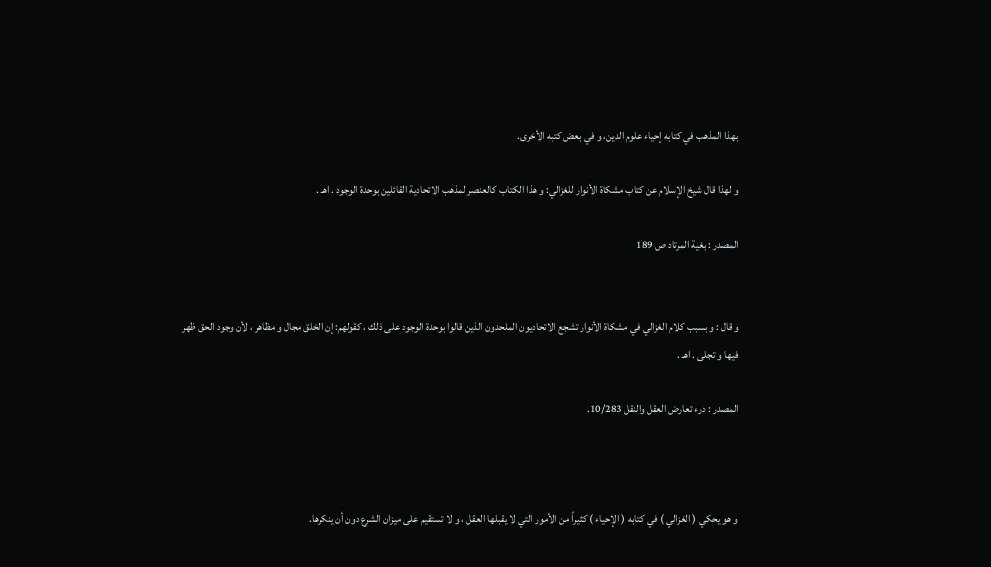بهذا المذهب في كتابه إحياء علوم الدين، و في بعض كتبه الأخرى.

و لهذا قال شيخ الإسلام عن كتاب مشكاة الأنوار للغزالي: و هذا الكتاب كالعنصر لمذهب الاتحادية القائلين بوحدة الوجود . اهـ .

المصدر : بغية المرتاد ص 189


و قال : و بسبب كلام الغزالي في مشكاة الأنوار تشجع الاتحاديون الملحدون الذين قالوا بوحدة الوجود على ذلك ، كقولهم: إن الخلق مجال و مظاهر ، لأن وجود الحق ظهر فيها و تجلى . اهـ .

المصدر : درء تعارض العقل والنقل 10/283.



و هو يحكي ( الغزالي ) في كتابه ( الإحياء ) كثيراً من الأمور التي لا يقبلها العقل ، و لا تستقيم على ميزان الشرع دون أن ينكرها.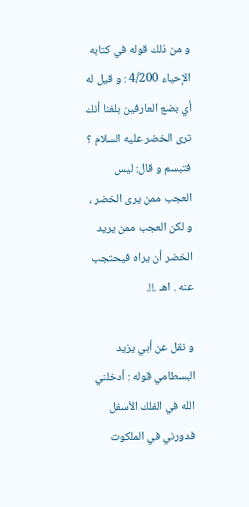و من ذلك قوله في كتابه الإحياء 4/200 : و قيل له أي بضع العارفين بلغنا أنك ترى الخضر عليه السلام ؟ فتبسم و قال: ليس العجب ممن يرى الخضر ، و لكن العجب ممن يريد الخضر أن يراه فيحتجب عنه . اهـ .!!.

و نقل عن أبي يزيد البسطامي قوله : أدخلني الله في الفلك الأسفل فدورني في الملكوت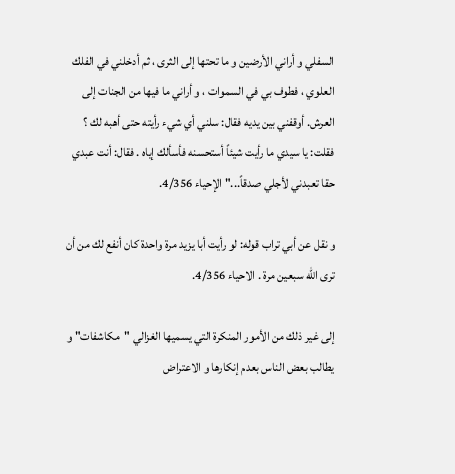السفلي و أراني الأرضين و ما تحتها إلى الثرى ، ثم أدخلني في الفلك العلوي ، فطوف بي في السموات ، و أراني ما فيها من الجنات إلى العرش. أوقفني بين يديه فقال: سلني أي شيء رأيته حتى أهبه لك ؟ فقلت: يا سيدي ما رأيت شيئاً أستحسنه فأسألك إياه . فقال: أنت عبدي حقا تعبدني لأجلي صدقاً..." الإحياء 4/356.

و نقل عن أبي تراب قوله: لو رأيت أبا يزيد مرة واحدة كان أنفع لك من أن ترى الله سبعين مرة . الاحياء 4/356.

إلى غير ذلك من الأمور المنكرة التي يسميها الغزالي "مكاشفات" و يطالب بعض الناس بعدم إنكارها و الاعتراض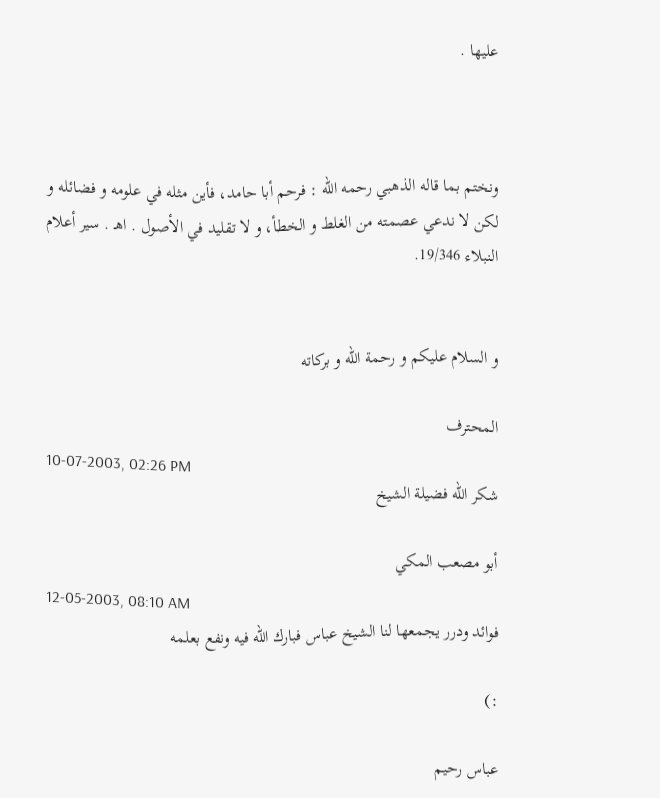عليها .



ونختم بما قاله الذهبي رحمه الله : فرحم أبا حامد، فأين مثله في علومه و فضائله و لكن لا ندعي عصمته من الغلط و الخطأ، و لا تقليد في الأصول . اهـ . سير أعلام النبلاء 19/346.


و السلام عليكم و رحمة الله و بركاته

المحترف
10-07-2003, 02:26 PM
شكر الله فضيلة الشيخ

أبو مصعب المكي
12-05-2003, 08:10 AM
فوائد ودرر يجمعها لنا الشيخ عباس فبارك الله فيه ونفع بعلمه

:)

عباس رحيم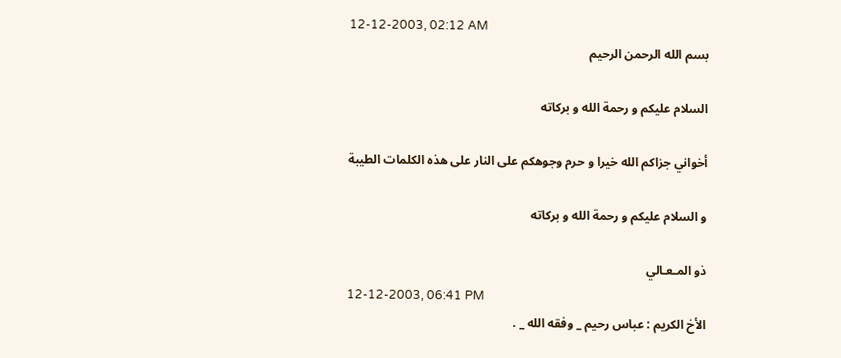12-12-2003, 02:12 AM
بسم الله الرحمن الرحيم

السلام عليكم و رحمة الله و بركاته

أخواني جزاكم الله خيرا و حرم وجوهكم على النار على هذه الكلمات الطيبة

و السلام عليكم و رحمة الله و بركاته

ذو المـعـالي
12-12-2003, 06:41 PM
الأخ الكريم : عباس رحيم _ وفقه الله _ .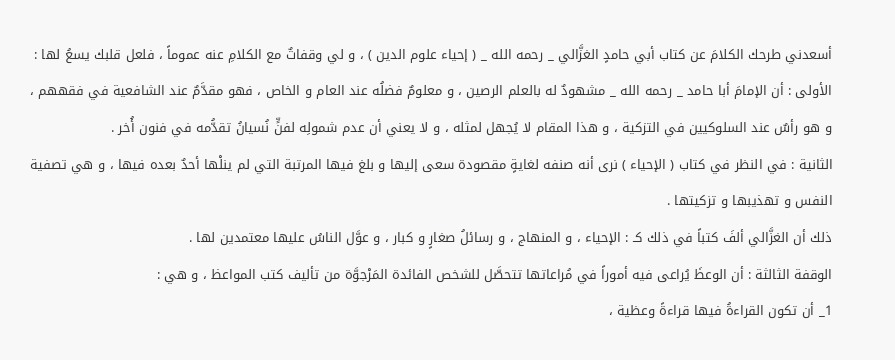أسعدني طرحك الكلامَ عن كتاب أبي حامدٍ الغزَّالي _ رحمه الله _ ( إحياء علوم الدين ) ، و لي وقفاتٌ مع الكلامِ عنه عموماً ، فلعل قلبك يسعُ لها :
الأولى : أن الإمامَ أبا حامد _ رحمه الله _ مشهودٌ له بالعلم الرصين ، و معلومٌ فضلُه عند العام و الخاص ، فهو مقدَّمٌ عند الشافعية في فقههم ، و هو رأسٌ عند السلوكيين في التزكية ، و هذا المقام لا يُجهل لمثله ، و لا يعني أن عدم شمولِه لفنٍّ نُسيانُ تقدُّمه في فنون أُخر .
الثانية : في النظر في كتاب ( الإحياء ) نرى أنه صنفه لغايةٍ مقصودة سعى إليها و بلغ فيها المرتبة التي لم ينلْها أحدٌ بعده فيها ، و هي تصفية النفس و تهذيبها و تزكيتها .
ذلك أن الغزَّالي ألفَ كتباً في ذلك كـ : الإحياء ، و المنهاج ، و رسائلُ صغارٍ و كبار ، و عوَّل الناسُ عليها معتمدين لها .
الوقفة الثالثة : أن الوعظَ يُراعى فيه أموراً في مُراعاتها تتحصَّل للشخص الفائدة المَرْجوَّة من تأليف كتب المواعظ ، و هي :
1_ أن تكون القراءةُ فيها قراءةً وعظية ،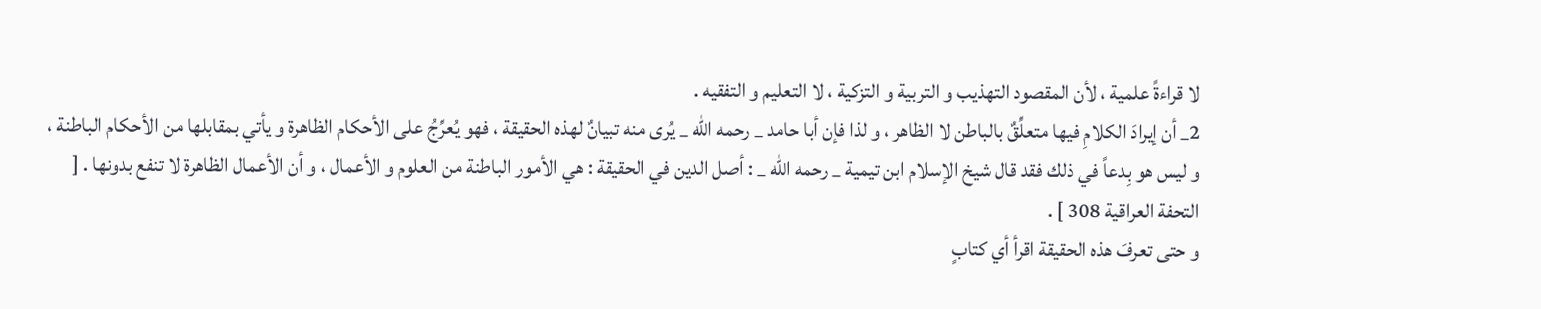لا قراءةً علمية ، لأن المقصود التهذيب و التربية و التزكية ، لا التعليم و التفقيه .
2_ أن إيرادَ الكلامِ فيها متعلِّقٌ بالباطن لا الظاهر ، و لذا فإن أبا حامد _ رحمه الله _ يُرى منه تبيانٌ لهذه الحقيقة ، فهو يُعرِّجُ على الأحكام الظاهرة و يأتي بمقابلها من الأحكام الباطنة ، و ليس هو بِدعاً في ذلك فقد قال شيخ الإسلام ابن تيمية _ رحمه الله _ : أصل الدين في الحقيقة : هي الأمور الباطنة من العلوم و الأعمال ، و أن الأعمال الظاهرة لا تنفع بدونها . [ التحفة العراقية 308 ] .
و حتى تعرفَ هذه الحقيقة اقرأ أي كتابٍ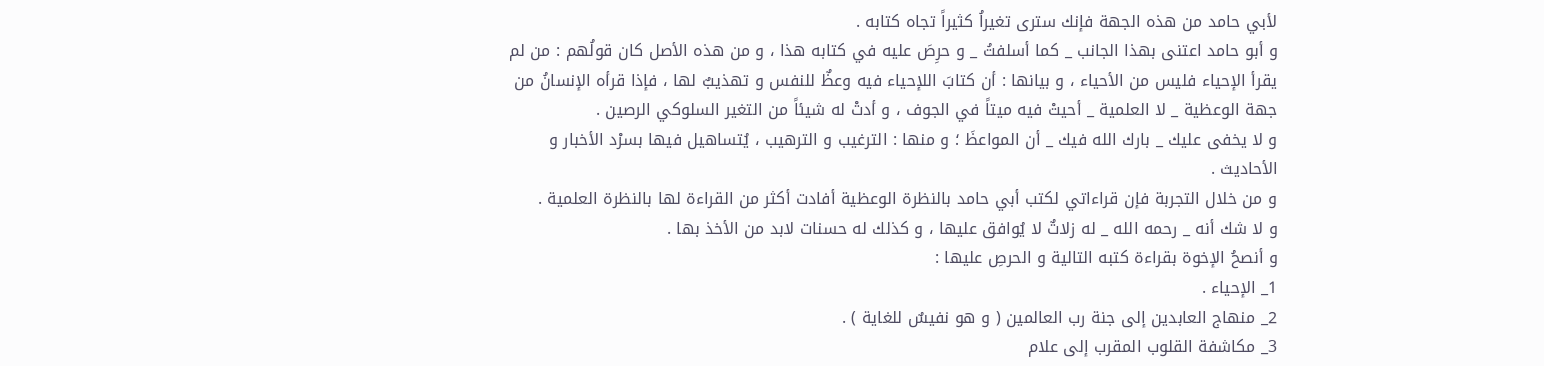لأبي حامد من هذه الجهة فإنك سترى تغيراُ كثيراً تجاه كتابه .
و أبو حامد اعتنى بهذا الجانب _ كما أسلفتُ _ و حرِصَ عليه في كتابه هذا ، و من هذه الأصل كان قولُهم : من لم يقرأ الإحياء فليس من الأحياء ، و بيانها : أن كتابَ اللإحياء فيه وعظٌ للنفس و تهذيبٌ لها ، فإذا قرأه الإنسانُ من جهة الوعظية _ لا العلمية _ أحيتْ فيه ميتاً في الجوف ، و أدتْ له شيئاً من التغير السلوكي الرصين .
و لا يخفى عليك _ بارك الله فيك _ أن المواعظَ ؛ و منها : الترغيب و الترهيب ، يُتساهيل فيها بسرْد الأخبار و الأحاديث .
و من خلال التجربة فإن قراءاتي لكتب أبي حامد بالنظرة الوعظية أفادت أكثر من القراءة لها بالنظرة العلمية .
و لا شك أنه _ رحمه الله _ له زلاتٌ لا يُوافق عليها ، و كذلك له حسنات لابد من الأخذ بها .
و أنصحُ الإخوة بقراءة كتبه التالية و الحرصِ عليها :
1_ الإحياء .
2_ منهاج العابدين إلى جنة رب العالمين ( و هو نفيسٌ للغاية ) .
3_ مكاشفة القلوب المقرب إلى علام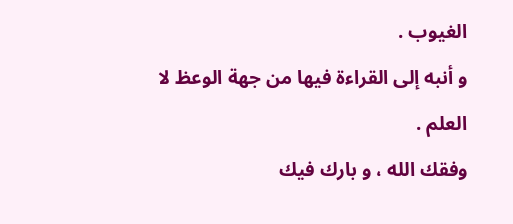الغيوب .
و أنبه إلى القراءة فيها من جهة الوعظ لا العلم .
وفقك الله ، و بارك فيك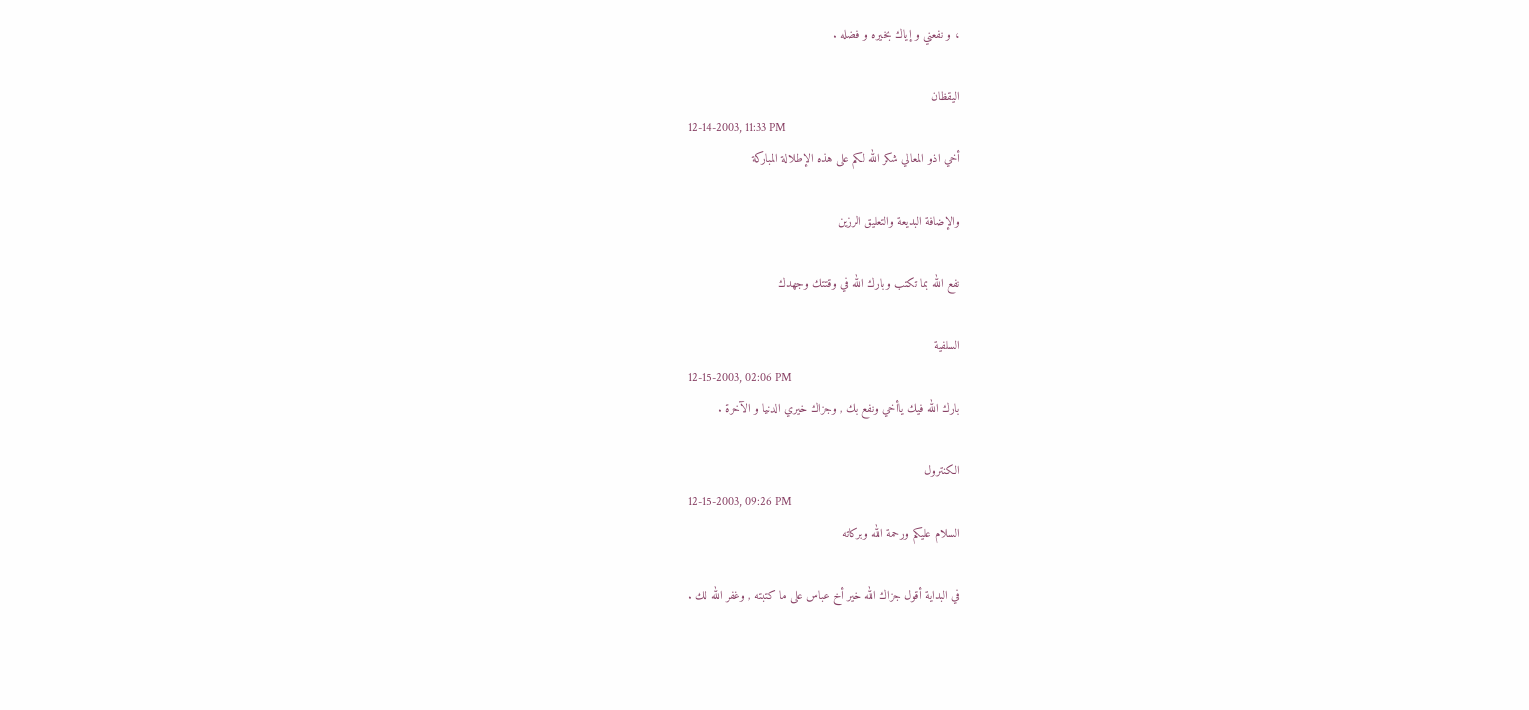، و نفعني و إياك بخيره و فضله .

اليقظان
12-14-2003, 11:33 PM
أخي اذو المعالي شكر الله لكم على هذه الإطلالة المباركة

والإضافة البديعة والتعليق الرزين

نفع الله بما تكتب وبارك الله في وقتتك وجهدك

السلفية
12-15-2003, 02:06 PM
بارك الله فيك ياأخي ونفع بك , وجزاك خيري الدنيا و الآخرة .

الكنترول
12-15-2003, 09:26 PM
السلام عليكم ورحمة الله وبركاته

في البداية أقول جزاك الله خير أخ عباس على ما كتبته , وغفر الله لك .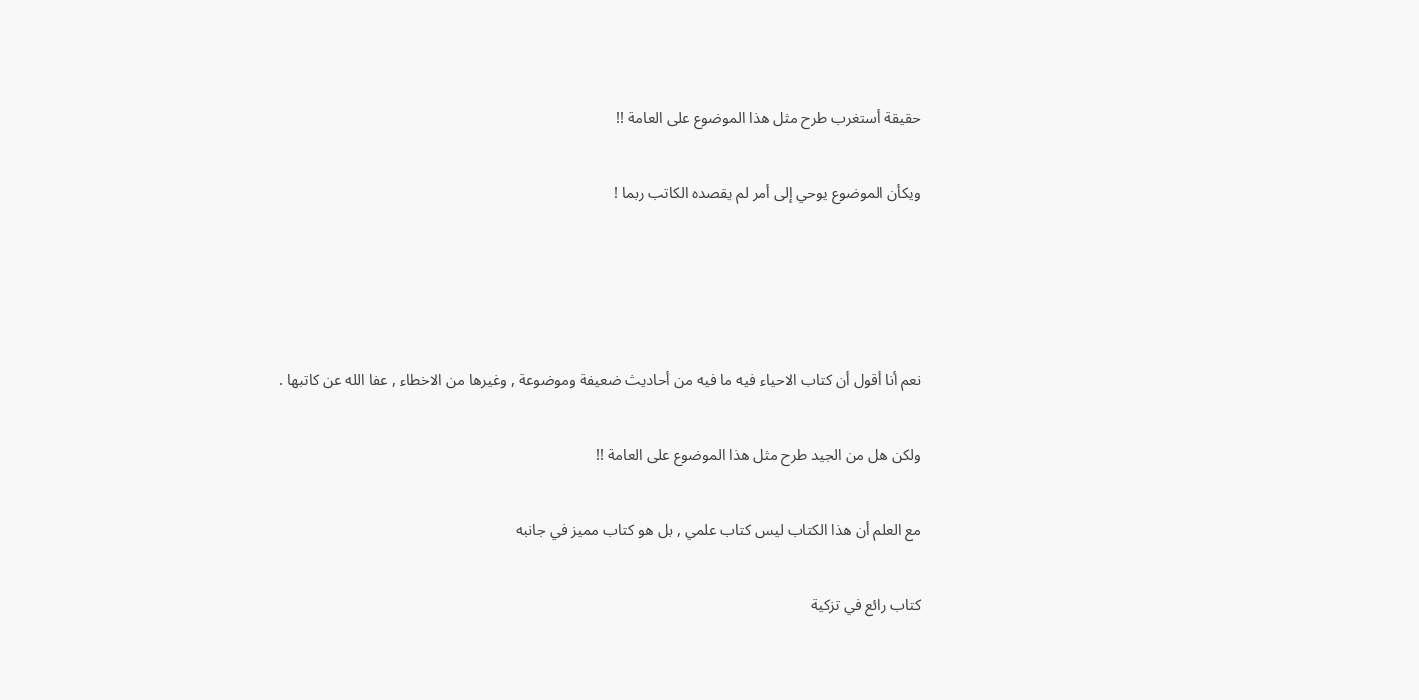حقيقة أستغرب طرح مثل هذا الموضوع على العامة !!

ويكأن الموضوع يوحي إلى أمر لم يقصده الكاتب ربما !




نعم أنا أقول أن كتاب الاحياء فيه ما فيه من أحاديث ضعيفة وموضوعة , وغيرها من الاخطاء , عفا الله عن كاتبها .

ولكن هل من الجيد طرح مثل هذا الموضوع على العامة !!

مع العلم أن هذا الكتاب ليس كتاب علمي , بل هو كتاب مميز في جانبه

كتاب رائع في تزكية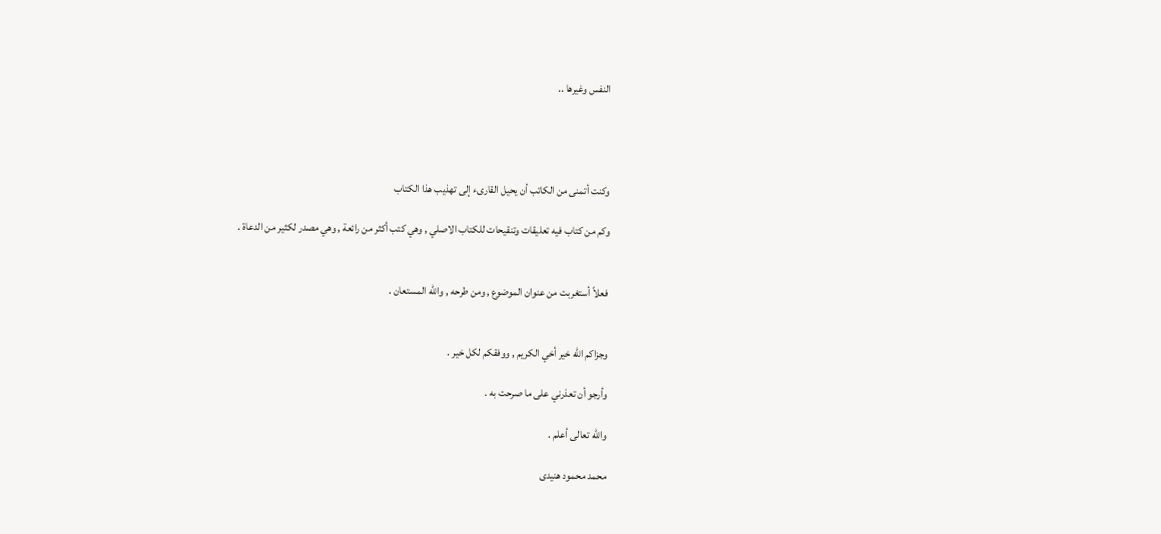النفس وغيرها ..




وكنت أتمنى من الكاتب أن يحيل القارىء إلى تهذيب هذا الكتاب

وكم من كتاب فيه تعليقات وتنقيحات للكتاب الاصلي , وهي كتب أكثر من رائعة , وهي مصدر لكثير من الدعاة .


فعلاً أستغربت من عنوان الموضوع , ومن طرحه , والله المستعان .


وجزاكم الله خير أخي الكريم , ووفقكم لكل خير .

وأرجو أن تعذرني على ما صرحت به .

والله تعالى أعلم .

محمد محمود هنيدى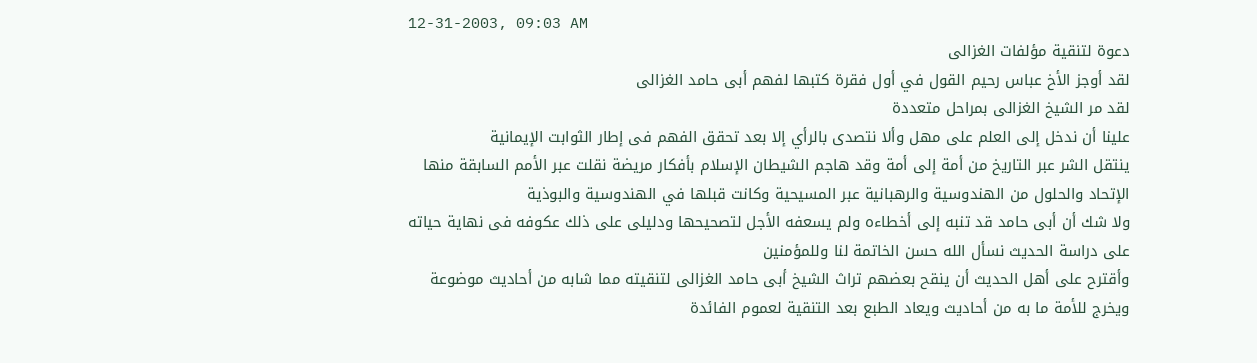12-31-2003, 09:03 AM
دعوة لتنقية مؤلفات الغزالى
لقد أوجز الأخ عباس رحيم القول في أول فقرة كتبها لفهم أبى حامد الغزالى
لقد مر الشيخ الغزالى بمراحل متعددة
علينا أن ندخل إلى العلم على مهل وألا نتصدى بالرأي إلا بعد تحقق الفهم فى إطار الثوابت الإيمانية
ينتقل الشر عبر التاريخ من أمة إلى أمة وقد هاجم الشيطان الإسلام بأفكار مريضة نقلت عبر الأمم السابقة منها الإتحاد والحلول من الهندوسية والرهبانية عبر المسيحية وكانت قبلها في الهندوسية والبوذية
ولا شك أن أبى حامد قد تنبه إلى أخطاءه ولم يسعفه الأجل لتصحيحها ودليلى على ذلك عكوفه فى نهاية حياته على دراسة الحديث نسأل الله حسن الخاتمة لنا وللمؤمنين
وأقترح على أهل الحديث أن ينقح بعضهم تراث الشيخ أبى حامد الغزالى لتنقيته مما شابه من أحاديث موضوعة ويخرج للأمة ما به من أحاديث ويعاد الطبع بعد التنقية لعموم الفائدة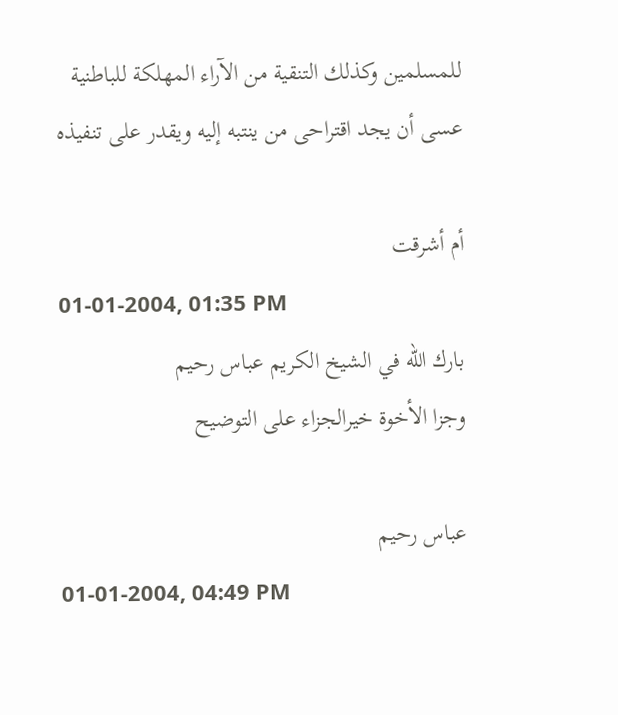للمسلمين وكذلك التنقية من الآراء المهلكة للباطنية
عسى أن يجد اقتراحى من ينتبه إليه ويقدر على تنفيذه

أم أشرقت
01-01-2004, 01:35 PM
بارك الله في الشيخ الكريم عباس رحيم
وجزا الأخوة خيرالجزاء على التوضيح

عباس رحيم
01-01-2004, 04:49 PM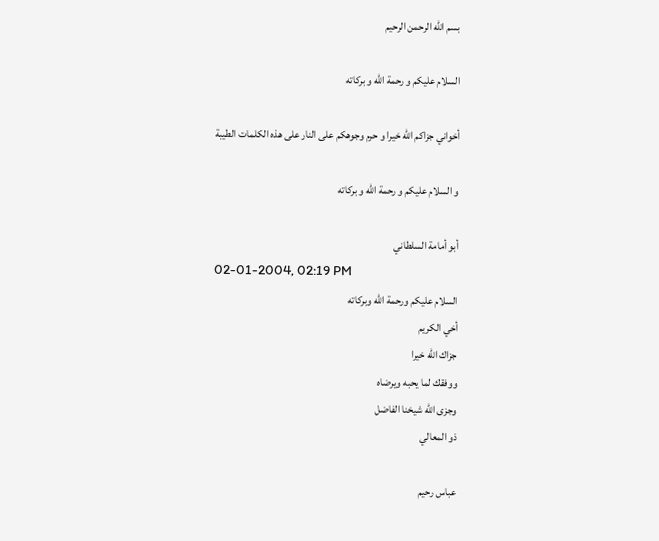بسم الله الرحمن الرحيم

السلام عليكم و رحمة الله و بركاته

أخواني جزاكم الله خيرا و حرم وجوهكم على النار على هذه الكلمات الطيبة

و السلام عليكم و رحمة الله و بركاته

أبو أمامة السلطاني
02-01-2004, 02:19 PM
السلام عليكم ورحمة الله وبركاته
أخي الكريم
جزاك الله خيرا
ووفقك لما يحبه ويرضاه
وجزى الله شيخنا الفاضل
ذو المعالي

عباس رحيم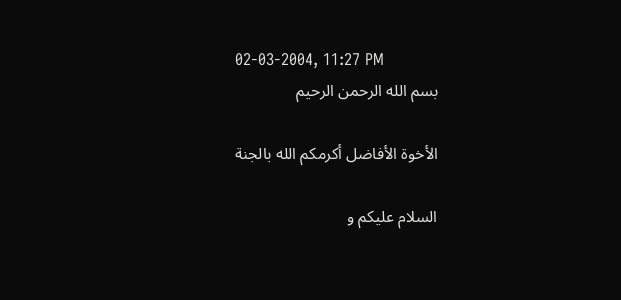02-03-2004, 11:27 PM
بسم الله الرحمن الرحيم

الأخوة الأفاضل أكرمكم الله بالجنة

السلام عليكم و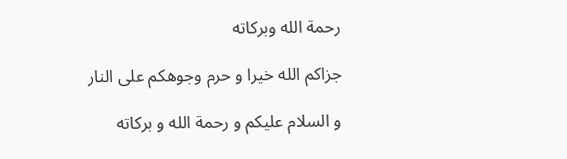رحمة الله وبركاته

جزاكم الله خيرا و حرم وجوهكم على النار

و السلام عليكم و رحمة الله و بركاته